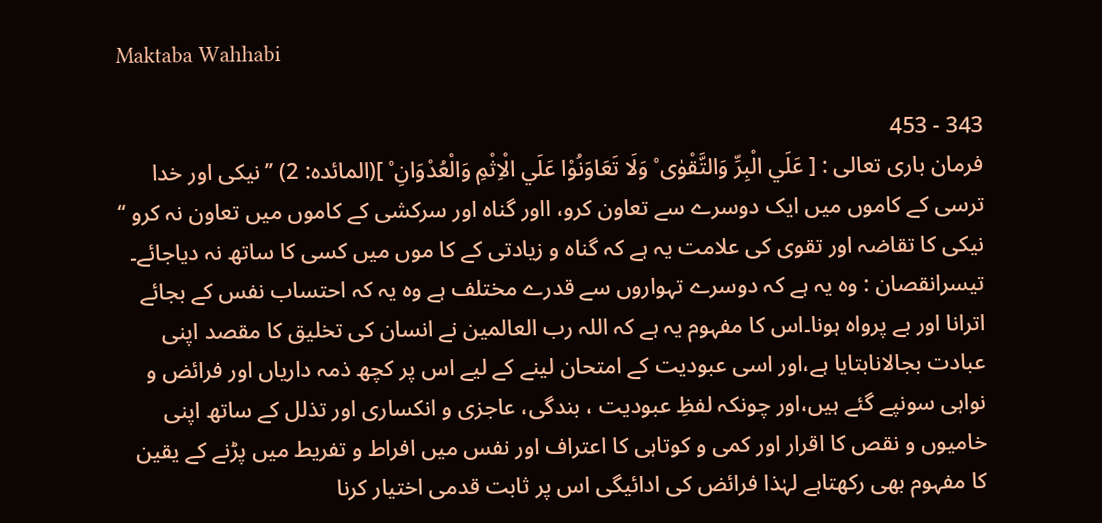Maktaba Wahhabi

343 - 453
فرمان باری تعالی : [ عَلَي الْبِرِّ وَالتَّقْوٰى ۠ وَلَا تَعَاوَنُوْا عَلَي الْاِثْمِ وَالْعُدْوَانِ ۠ ](المائدہ: 2) ’’نیکی اور خدا ترسی کے کاموں میں ایک دوسرے سے تعاون کرو، ااور گناہ اور سرکشی کے کاموں میں تعاون نہ کرو ‘‘ نیکی کا تقاضہ اور تقوی کی علامت یہ ہے کہ گناہ و زیادتی کے کا موں میں کسی کا ساتھ نہ دیاجائے۔ تیسرانقصان : وہ یہ ہے کہ دوسرے تہواروں سے قدرے مختلف ہے وہ یہ کہ احتساب نفس کے بجائے اترانا اور بے پرواہ ہونا۔اس کا مفہوم یہ ہے کہ اللہ رب العالمین نے انسان کی تخلیق کا مقصد اپنی عبادت بجالانابتایا ہے،اور اسی عبودیت کے امتحان لینے کے لیے اس پر کچھ ذمہ داریاں اور فرائض و نواہی سونپے گئے ہیں،اور چونکہ لفظِ عبودیت ، بندگی، عاجزی و انکساری اور تذلل کے ساتھ اپنی خامیوں و نقص کا اقرار اور کمی و کوتاہی کا اعتراف اور نفس میں افراط و تفریط میں پڑنے کے یقین کا مفہوم بھی رکھتاہے لہٰذا فرائض کی ادائیگی اس پر ثابت قدمی اختیار کرنا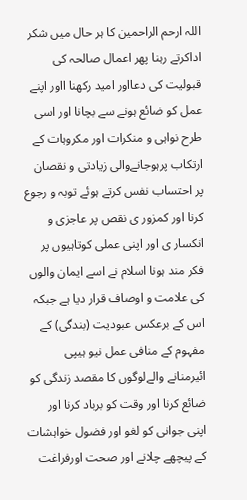اللہ ارحم الراحمین کا ہر حال میں شکر اداکرتے رہنا پھر اعمال صالحہ کی قبولیت کی دعااور امید رکھنا ااور اپنے عمل کو ضائع ہونے سے بچانا اور اسی طرح نواہی و منکرات اور مکروہات کے ارتکاب پرہوجانےوالی زیادتی و نقصان پر احتساب نفس کرتے ہوئے توبہ و رجوع کرنا اور کمزور ی نقص پر عاجزی و انکسار ی اور اپنی عملی کوتاہیوں پر فکر مند ہونا اسلام نے اسے ایمان والوں کی علامت و اوصاف قرار دیا ہے جبکہ اس کے برعکس عبودیت (بندگی) کے مفہوم کے منافی عمل نیو ہیپی ائیرمنانے والےلوگوں کا مقصد زندگی کو ضائع کرنا اور وقت کو برباد کرنا اور اپنی جوانی کو لغو اور فضول خواہشات کے پیچھے چلانے اور صحت اورفراغت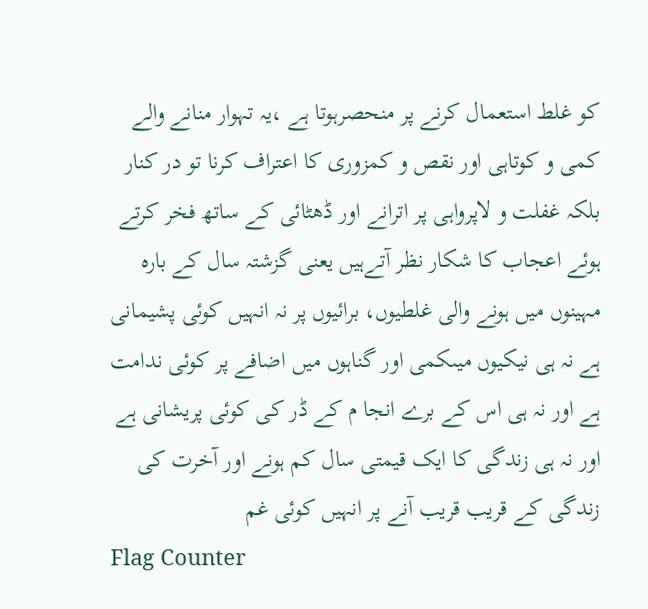کو غلط استعمال کرنے پر منحصرہوتا ہے ،یہ تہوار منانے والے کمی و کوتاہی اور نقص و کمزوری کا اعتراف کرنا تو در کنار بلکہ غفلت و لاپرواہی پر اترانے اور ڈھٹائی کے ساتھ فخر کرتے ہوئے اعجاب کا شکار نظر آتےہیں یعنی گزشتہ سال کے بارہ مہینوں میں ہونے والی غلطیوں، برائیوں پر نہ انہیں کوئی پشیمانی ہے نہ ہی نیکیوں میںکمی اور گناہوں میں اضافے پر کوئی ندامت ہے اور نہ ہی اس کے برے انجا م کے ڈر کی کوئی پریشانی ہے اور نہ ہی زندگی کا ایک قیمتی سال کم ہونے اور آخرت کی زندگی کے قریب قریب آنے پر انہیں کوئی غم
Flag Counter